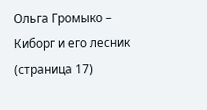Ольга Громыко – Киборг и его лесник (страница 17)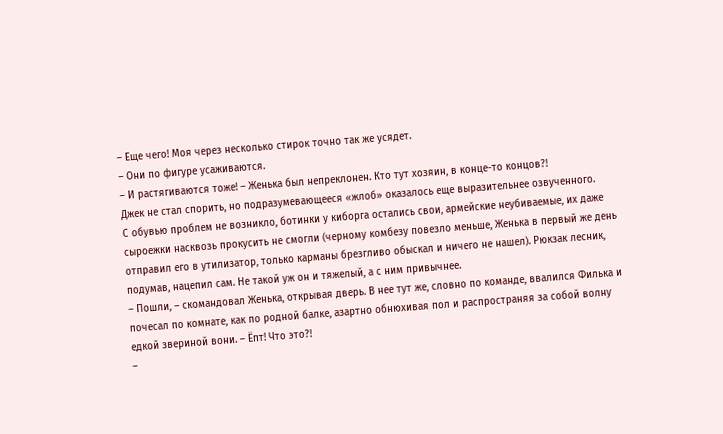– Еще чего! Моя через несколько стирок точно так же усядет.
– Они по фигуре усаживаются.
– И растягиваются тоже! – Женька был непреклонен. Кто тут хозяин, в конце-то концов?!
Джек не стал спорить, но подразумевающееся «жлоб» оказалось еще выразительнее озвученного.
С обувью проблем не возникло, ботинки у киборга остались свои, армейские неубиваемые, их даже сыроежки насквозь прокусить не смогли (черному комбезу повезло меньше, Женька в первый же день отправил его в утилизатор, только карманы брезгливо обыскал и ничего не нашел). Рюкзак лесник, подумав, нацепил сам. Не такой уж он и тяжелый, а с ним привычнее.
– Пошли, – скомандовал Женька, открывая дверь. В нее тут же, словно по команде, ввалился Филька и почесал по комнате, как по родной балке, азартно обнюхивая пол и распространяя за собой волну едкой звериной вони. – Ёпт! Что это?!
–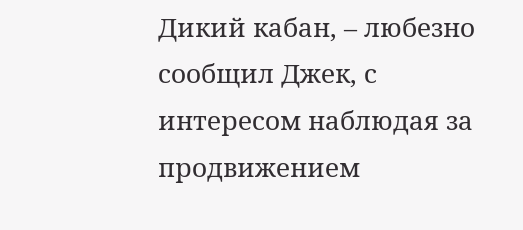Дикий кабан, – любезно сообщил Джек, с интересом наблюдая за продвижением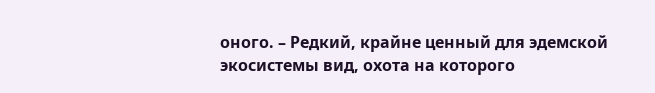оного. – Редкий, крайне ценный для эдемской экосистемы вид, охота на которого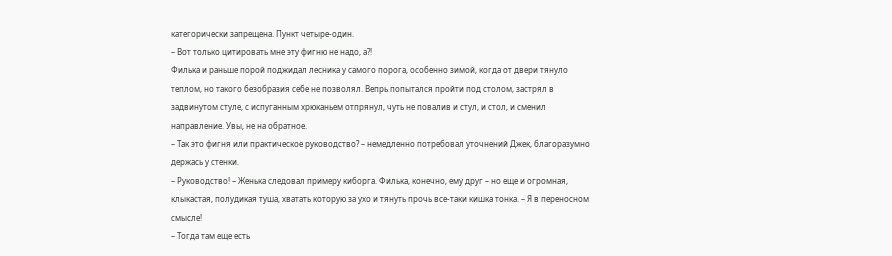категорически запрещена. Пункт четыре-один.
– Вот только цитировать мне эту фигню не надо, а?!
Филька и раньше порой поджидал лесника у самого порога, особенно зимой, когда от двери тянуло теплом, но такого безобразия себе не позволял. Вепрь попытался пройти под столом, застрял в задвинутом стуле, с испуганным хрюканьем отпрянул, чуть не повалив и стул, и стол, и сменил направление. Увы, не на обратное.
– Так это фигня или практическое руководство? – немедленно потребовал уточнений Джек, благоразумно держась у стенки.
– Руководство! – Женька следовал примеру киборга. Филька, конечно, ему друг – но еще и огромная, клыкастая, полудикая туша, хватать которую за ухо и тянуть прочь все-таки кишка тонка. – Я в переносном смысле!
– Тогда там еще есть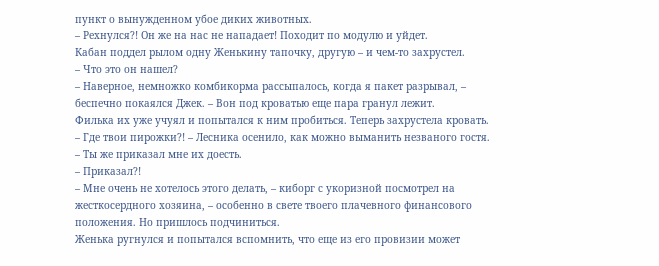пункт о вынужденном убое диких животных.
– Рехнулся?! Он же на нас не нападает! Походит по модулю и уйдет.
Кабан поддел рылом одну Женькину тапочку, другую – и чем-то захрустел.
– Что это он нашел?
– Наверное, немножко комбикорма рассыпалось, когда я пакет разрывал, – беспечно покаялся Джек. – Вон под кроватью еще пара гранул лежит.
Филька их уже учуял и попытался к ним пробиться. Теперь захрустела кровать.
– Где твои пирожки?! – Лесника осенило, как можно выманить незваного гостя.
– Ты же приказал мне их доесть.
– Приказал?!
– Мне очень не хотелось этого делать, – киборг с укоризной посмотрел на жесткосердного хозяина, – особенно в свете твоего плачевного финансового положения. Но пришлось подчиниться.
Женька ругнулся и попытался вспомнить, что еще из его провизии может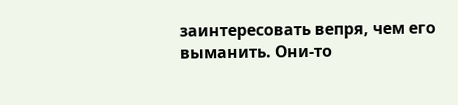заинтересовать вепря, чем его выманить. Они-то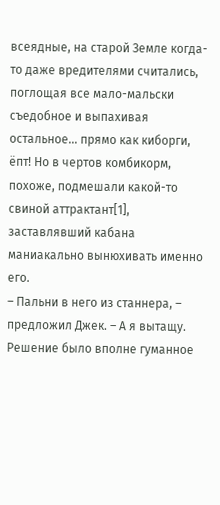всеядные, на старой Земле когда-то даже вредителями считались, поглощая все мало-мальски съедобное и выпахивая остальное… прямо как киборги, ёпт! Но в чертов комбикорм, похоже, подмешали какой-то свиной аттрактант[1], заставлявший кабана маниакально вынюхивать именно его.
– Пальни в него из станнера, – предложил Джек. – А я вытащу.
Решение было вполне гуманное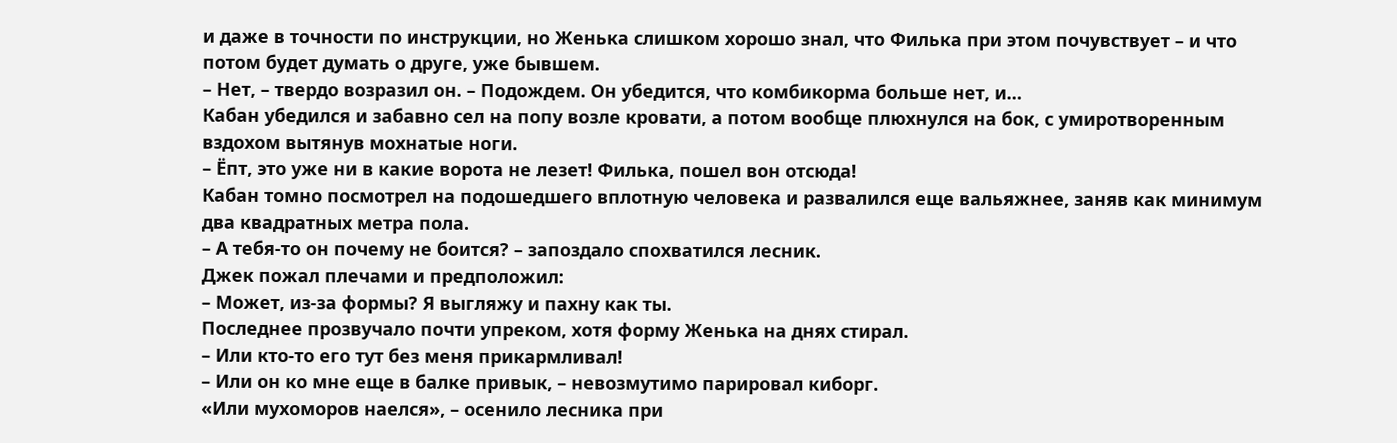и даже в точности по инструкции, но Женька слишком хорошо знал, что Филька при этом почувствует – и что потом будет думать о друге, уже бывшем.
– Нет, – твердо возразил он. – Подождем. Он убедится, что комбикорма больше нет, и…
Кабан убедился и забавно сел на попу возле кровати, а потом вообще плюхнулся на бок, с умиротворенным вздохом вытянув мохнатые ноги.
– Ёпт, это уже ни в какие ворота не лезет! Филька, пошел вон отсюда!
Кабан томно посмотрел на подошедшего вплотную человека и развалился еще вальяжнее, заняв как минимум два квадратных метра пола.
– А тебя-то он почему не боится? – запоздало спохватился лесник.
Джек пожал плечами и предположил:
– Может, из-за формы? Я выгляжу и пахну как ты.
Последнее прозвучало почти упреком, хотя форму Женька на днях стирал.
– Или кто-то его тут без меня прикармливал!
– Или он ко мне еще в балке привык, – невозмутимо парировал киборг.
«Или мухоморов наелся», – осенило лесника при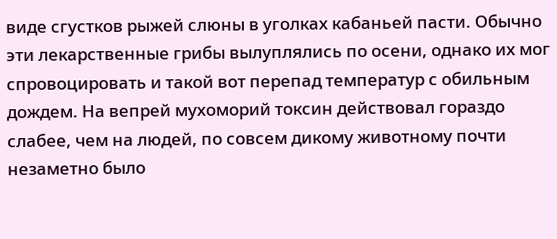виде сгустков рыжей слюны в уголках кабаньей пасти. Обычно эти лекарственные грибы вылуплялись по осени, однако их мог спровоцировать и такой вот перепад температур с обильным дождем. На вепрей мухоморий токсин действовал гораздо слабее, чем на людей, по совсем дикому животному почти незаметно было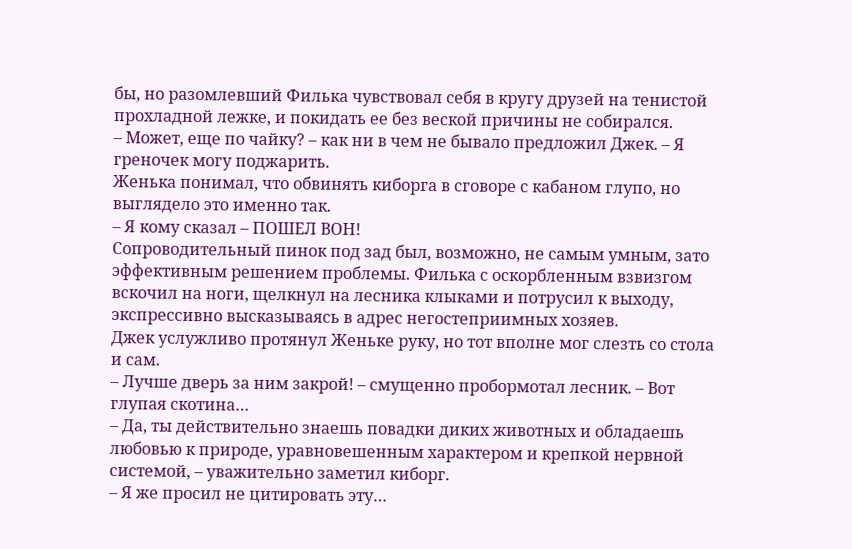бы, но разомлевший Филька чувствовал себя в кругу друзей на тенистой прохладной лежке, и покидать ее без веской причины не собирался.
– Может, еще по чайку? – как ни в чем не бывало предложил Джек. – Я греночек могу поджарить.
Женька понимал, что обвинять киборга в сговоре с кабаном глупо, но выглядело это именно так.
– Я кому сказал – ПОШЕЛ ВОН!
Сопроводительный пинок под зад был, возможно, не самым умным, зато эффективным решением проблемы. Филька с оскорбленным взвизгом вскочил на ноги, щелкнул на лесника клыками и потрусил к выходу, экспрессивно высказываясь в адрес негостеприимных хозяев.
Джек услужливо протянул Женьке руку, но тот вполне мог слезть со стола и сам.
– Лучше дверь за ним закрой! – смущенно пробормотал лесник. – Вот глупая скотина…
– Да, ты действительно знаешь повадки диких животных и обладаешь любовью к природе, уравновешенным характером и крепкой нервной системой, – уважительно заметил киборг.
– Я же просил не цитировать эту…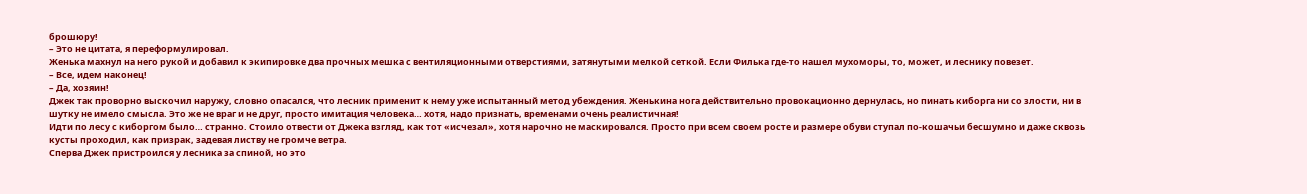брошюру!
– Это не цитата, я переформулировал.
Женька махнул на него рукой и добавил к экипировке два прочных мешка с вентиляционными отверстиями, затянутыми мелкой сеткой. Если Филька где-то нашел мухоморы, то, может, и леснику повезет.
– Все, идем наконец!
– Да, хозяин!
Джек так проворно выскочил наружу, словно опасался, что лесник применит к нему уже испытанный метод убеждения. Женькина нога действительно провокационно дернулась, но пинать киборга ни со злости, ни в шутку не имело смысла. Это же не враг и не друг, просто имитация человека… хотя, надо признать, временами очень реалистичная!
Идти по лесу с киборгом было… странно. Стоило отвести от Джека взгляд, как тот «исчезал», хотя нарочно не маскировался. Просто при всем своем росте и размере обуви ступал по-кошачьи бесшумно и даже сквозь кусты проходил, как призрак, задевая листву не громче ветра.
Сперва Джек пристроился у лесника за спиной, но это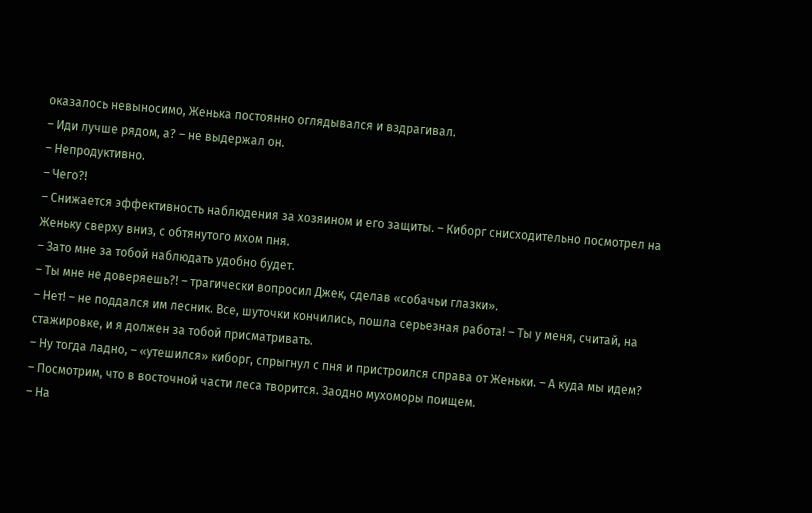оказалось невыносимо, Женька постоянно оглядывался и вздрагивал.
– Иди лучше рядом, а? – не выдержал он.
– Непродуктивно.
– Чего?!
– Снижается эффективность наблюдения за хозяином и его защиты. – Киборг снисходительно посмотрел на Женьку сверху вниз, с обтянутого мхом пня.
– Зато мне за тобой наблюдать удобно будет.
– Ты мне не доверяешь?! – трагически вопросил Джек, сделав «собачьи глазки».
– Нет! – не поддался им лесник. Все, шуточки кончились, пошла серьезная работа! – Ты у меня, считай, на стажировке, и я должен за тобой присматривать.
– Ну тогда ладно, – «утешился» киборг, спрыгнул с пня и пристроился справа от Женьки. – А куда мы идем?
– Посмотрим, что в восточной части леса творится. Заодно мухоморы поищем.
– На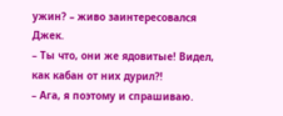ужин? – живо заинтересовался Джек.
– Ты что, они же ядовитые! Видел, как кабан от них дурил?!
– Ага, я поэтому и спрашиваю.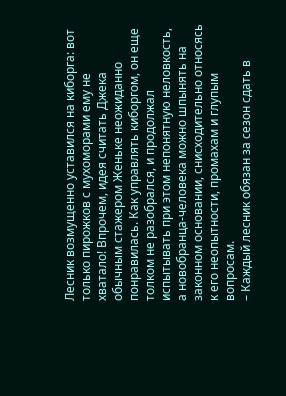Лесник возмущенно уставился на киборга: вот только пирожков с мухоморами ему не хватало! Впрочем, идея считать Джека обычным стажером Женьке неожиданно понравилась. Как управлять киборгом, он еще толком не разобрался, и продолжал испытывать при этом непонятную неловкость, а новобранца-человека можно шпынять на законном основании, снисходительно относясь к его неопытности, промахам и глупым вопросам.
– Каждый лесник обязан за сезон сдать в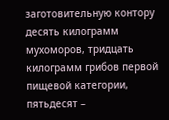заготовительную контору десять килограмм мухоморов, тридцать килограмм грибов первой пищевой категории, пятьдесят –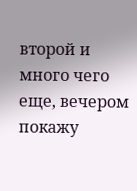второй и много чего еще, вечером покажу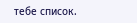тебе список.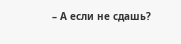– А если не сдашь?